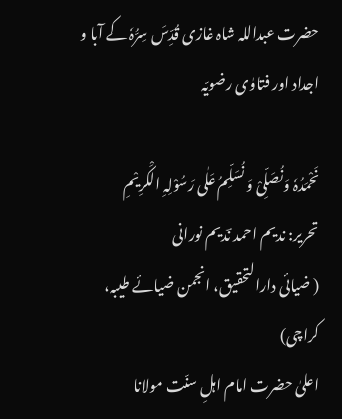حضرت عبداللہ شاہ غازی قُدِّسَ سِرُّہٗ کے آبا و اجداد اور فتاوٰی رضویّہ

نَحْمَدُہٗ وَنُصَلِّیْ وَ نُسَلِّمُ عَلٰی رَسُوْلِہِ الْکَرِیْمِ
تحریر: ندیم احمد نؔدیم نورانی
( ضیائی دارالتحقیق، انجمن ضیائے طیبہ، کراچی)
اعلیٰ حضرت امام اہلِ سنّت مولانا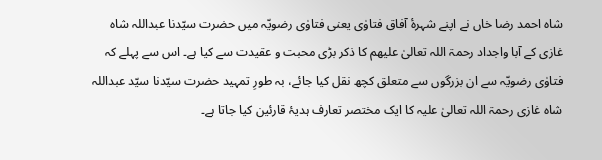شاہ احمد رضا خاں نے اپنے شہرۂ آفاق فتاوٰی یعنی فتاوٰی رضویّہ میں حضرت سیّدنا عبداللہ شاہ غازی کے آبا واجداد رحمۃ اللہ تعالیٰ علیھم کا ذکر بڑی محبت و عقیدت سے کیا ہے۔ اس سے پہلے کہ فتاوٰی رضویّہ سے ان بزرگوں سے متعلق کچھ نقل کیا جائے، بہ طورِ تمہید حضرت سیّدنا سیّد عبداللہ شاہ غازی رحمۃ اللہ تعالیٰ علیہ کا ایک مختصر تعارف ہدیۂ قارئین کیا جاتا ہے۔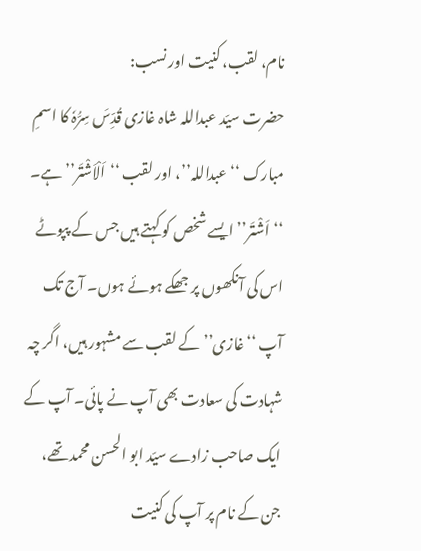نام، لقب، کنیت اور نسب:
حضرت سیّد عبداللہ شاہ غازی قُدِّسَ سِرُّہٗ کا اسمِ مبارک ‘‘عبداللہ’’، اور لقب ‘‘اَلْاَشْتَر’’ ہے۔ ‘‘اَشْتَر’’ ایسے شخص کو کہتے ہیں جس کے پپوٹے اس کی آنکھوں پر جھکے ہوئے ہوں۔ آج تک آپ ‘‘غازی’’ کے لقب سے مشہور ہیں، اگر چہ شہادت کی سعادت بھی آپ نے پائی۔ آپ کے ایک صاحب زادے سیّد ابو الحسن محمد تھے، جن کے نام پر آپ کی کنیت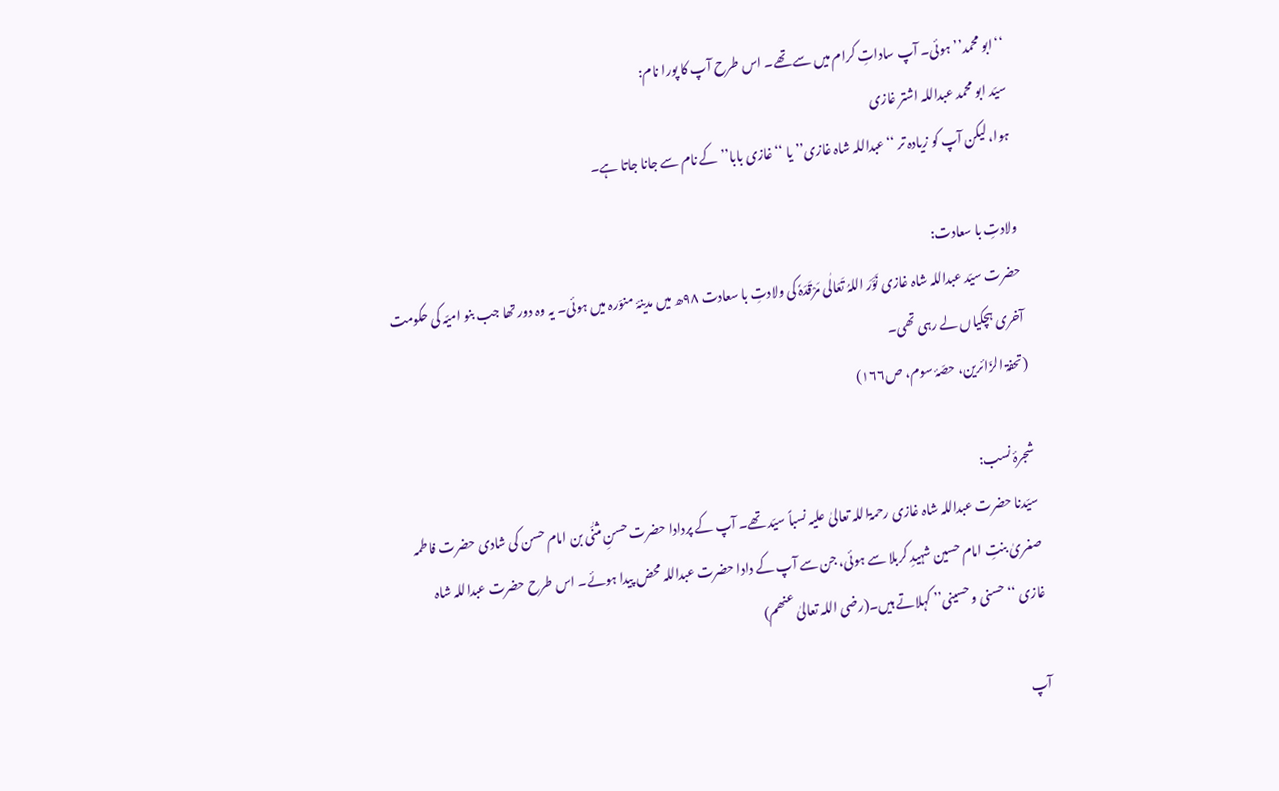‘‘ابو محمد’’ ہوئی۔ آپ ساداتِ کرام میں سے تھے۔ اس طرح آپ کا پورا نام:
سیّد ابو محمد عبداللہ اشتر غازی
ہوا، لیکن آپ کو زیادہ تر ‘‘عبداللہ شاہ غازی’’ یا ‘‘غازی بابا’’ کے نام سے جانا جاتا ہے۔

ولادتِ با سعادت:
حضرت سیّد عبداللہ شاہ غازی نَوَّرَ اللہُ تَعَالٰی مَرْقَدَہٗ کی ولادتِ با سعادت ۹۸ھ میں مدینۂ منوّرہ میں ہوئی۔ یہ وہ دور تھا جب بنو امیّہ کی حکومت آخری ہچکیاں لے رہی تھی۔
(تحفۃ الزّائرین، حصّۂ سوم، ص۱۶۶)

شجرۂ نسب:
سیّدنا حضرت عبداللہ شاہ غازی رحمۃاللہ تعالیٰ علیہ نسباً سیّد تھے۔ آپ کے پردادا حضرت حسنِ مثنّٰی بن امام حسن کی شادی حضرت فاطمہ صغریٰ بنتِ امام حسین شہیدِ کربلا سے ہوئی، جن سے آپ کے دادا حضرت عبداللہ محض پیدا ہوئے۔ اس طرح حضرت عبداللہ شاہ غازی ‘‘حسنی و حسینی’’ کہلاتے ہیں۔(رضی اللہ تعالیٰ عنھم)

آپ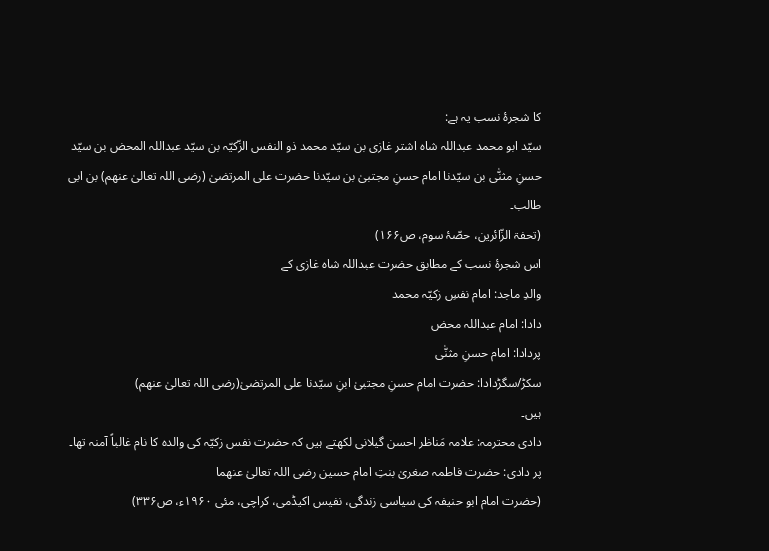کا شجرۂ نسب یہ ہے:
سیّد ابو محمد عبداللہ شاہ اشتر غازی بن سیّد محمد ذو النفس الزّکیّہ بن سیّد عبداللہ المحض بن سیّد حسنِ مثنّٰی بن سیّدنا امام حسنِ مجتبیٰ بن سیّدنا حضرت علی المرتضیٰ (رضی اللہ تعالیٰ عنھم) بن ابی طالب۔
(تحفۃ الزّائرین، حصّۂ سوم، ص۱۶۶)
اس شجرۂ نسب کے مطابق حضرت عبداللہ شاہ غازی کے
والدِ ماجد: امام نفسِ زکیّہ محمد
دادا: امام عبداللہ محض
پردادا: امام حسنِ مثنّٰی
سکڑ/سگڑدادا: حضرت امام حسنِ مجتبیٰ ابنِ سیّدنا علی المرتضیٰ(رضی اللہ تعالیٰ عنھم)
ہیں۔
دادی محترمہ: علامہ مَناظر احسن گیلانی لکھتے ہیں کہ حضرت نفس زکیّہ کی والدہ کا نام غالباً آمنہ تھا۔
پر دادی: حضرت فاطمہ صغریٰ بنتِ امام حسین رضی اللہ تعالیٰ عنھما
(حضرت امام ابو حنیفہ کی سیاسی زندگی، نفیس اکیڈمی، کراچی، مئی ۱۹۶۰ء، ص۳۳۶)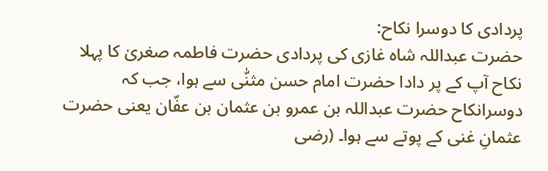پردادی کا دوسرا نکاح:
حضرت عبداللہ شاہ غازی کی پردادی حضرت فاطمہ صغریٰ کا پہلا نکاح آپ کے پر دادا حضرت امام حسن مثنّٰی سے ہوا، جب کہ دوسرانکاح حضرت عبداللہ بن عمرو بن عثمان بن عفّان یعنی حضرت عثمانِ غنی کے پوتے سے ہوا۔ (رضی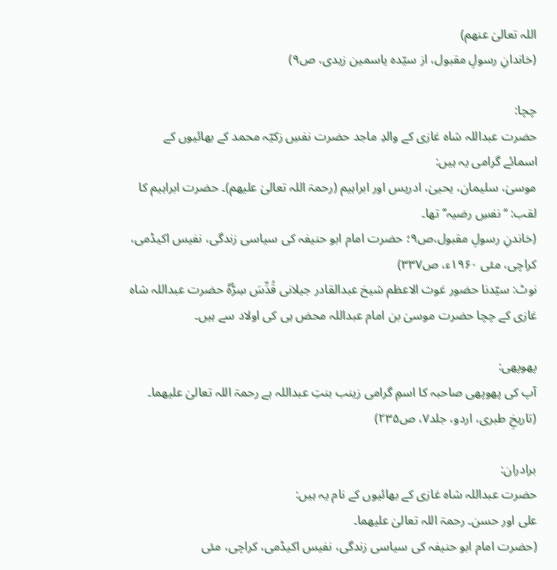اللہ تعالیٰ عنھم)
(خاندانِ رسولِ مقبول، از سیّدہ یاسمین زیدی، ص۹)

چچا:
حضرت عبداللہ شاہ غازی کے والدِ ماجد حضرت نفسِ زکیّہ محمد کے بھائیوں کے اسمائے گرامی یہ ہیں:
موسیٰ، سلیمان، یحییٰ، ادریس اور ابراہیم (رحمۃ اللہ تعالیٰ علیھم)۔ حضرت ابراہیم کا لقب: ‘‘نفسِ رضیہ’’ تھا۔
(خاندنِ رسولِ مقبول،ص۹؛ حضرت امام ابو حنیفہ کی سیاسی زندگی، نفیس اکیڈمی، کراچی، مئی ۱۹۶۰ء، ص۳۳۷)
نوٹ: سیّدنا حضور غوث الاعظم شیخ عبدالقادر جیلانی قُدِّسَ سِرُّہٗ حضرت عبداللہ شاہ غازی کے چچا حضرت موسیٰ بن امام عبداللہ محض ہی کی اولاد سے ہیں۔

پھوپھی:
آپ کی پھوپھی صاحبہ کا اسمِ گرامی زینب بنتِ عبداللہ ہے رحمۃ اللہ تعالیٰ علیھما۔ (تاریخِ طبری، اردو، جلد۷، ص۲۳۵)

برادران:
حضرت عبداللہ شاہ غازی کے بھائیوں کے نام یہ ہیں:
علی اور حسن۔ رحمۃ اللہ تعالیٰ علیھما۔
(حضرت امام ابو حنیفہ کی سیاسی زندگی، نفیس اکیڈمی، کراچی، مئی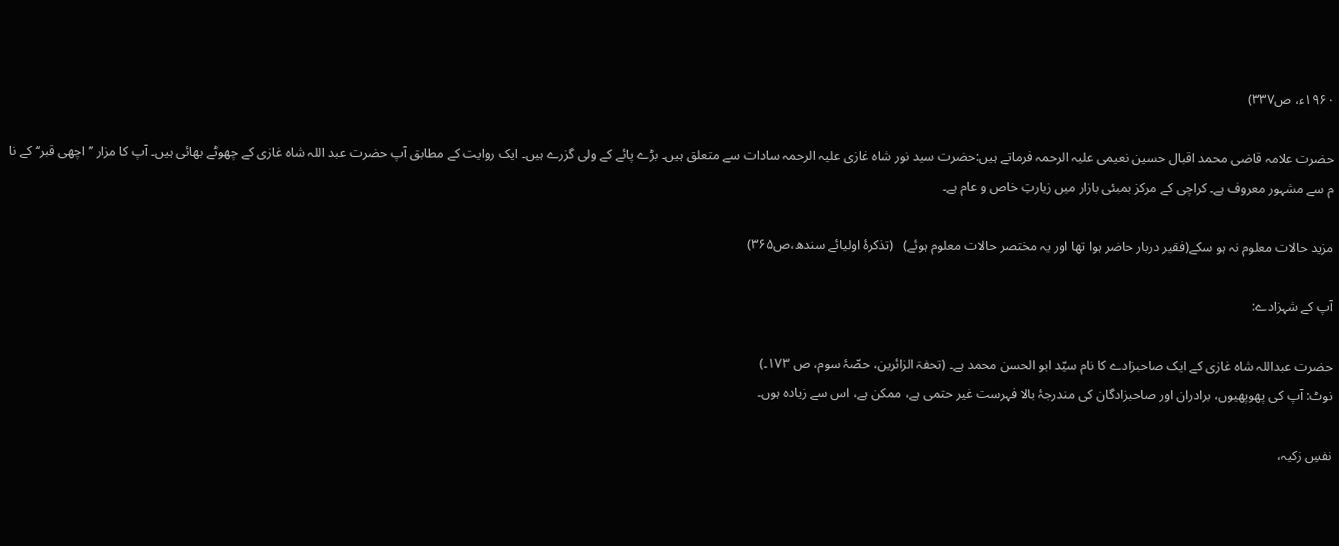۱۹۶۰ء، ص۳۳۷)

حضرت علامہ قاضی محمد اقبال حسین نعیمی علیہ الرحمہ فرماتے ہیں:حضرت سید نور شاہ غازی علیہ الرحمہ سادات سے متعلق ہیں۔ بڑے پائے کے ولی گزرے ہیں۔ ایک روایت کے مطابق آپ حضرت عبد اللہ شاہ غازی کے چھوٹے بھائی ہیں۔ آپ کا مزار ’’اچھی قبر‘‘ کے نا م سے مشہور معروف ہے۔ کراچی کے مرکز بمبئی بازار میں زیارتِ خاص و عام ہے۔

مزید حالات معلوم نہ ہو سکے(فقیر دربار حاضر ہوا تھا اور یہ مختصر حالات معلوم ہوئے)   (تذکرۂ اولیائے سندھ،ص۳۶۵)

آپ کے شہزادے:

حضرت عبداللہ شاہ غازی کے ایک صاحبزادے کا نام سیّد ابو الحسن محمد ہے۔ (تحفۃ الزائرین، حصّۂ سوم، ص ۱۷۳۔)
نوٹ: آپ کی پھوپھیوں، برادران اور صاحبزادگان کی مندرجۂ بالا فہرست غیر حتمی ہے، ممکن ہے، اس سے زیادہ ہوں۔

نفسِ زکیہ،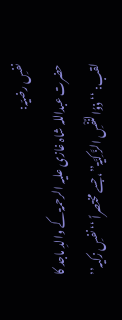نفسِ رضیّہ:
حضرت عبداللہ شاہ غازی علیہ الرحمۃ کے والدِ ماجد کا لقب: ‘‘ذوُالنَّفْسِ الزَّ کِیَّۃ’’، جسے مختصراً ‘‘نفسِ زکیہ’’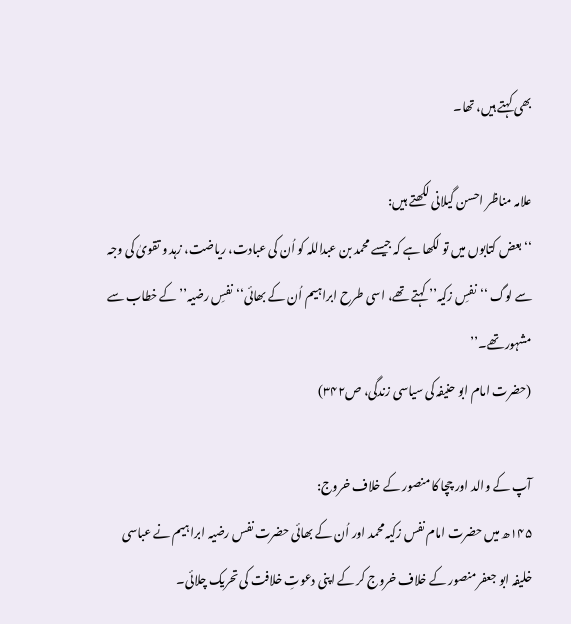بھی کہتے ہیں، تھا۔

علامہ مناظر احسن گیلانی لکھتے ہیں:
‘‘بعض کتابوں میں تو لکھا ہے کہ جیسے محمد بن عبداللہ کو اُن کی عبادت، ریاضت، زہد و تقویٰ کی وجہ سے لوگ ‘‘نفسِ زکیہ’’ کہتے تھے، اسی طرح ابراہیم اُن کے بھائی‘‘نفسِ رضیہ’’ کے خطاب سے مشہور تھے۔’’
(حضرت امام ابو حنیفہ کی سیاسی زندگی، ص۳۴۲)

آپ کے والد اور چچا کا منصور کے خلاف خروج:
۱۴۵ھ میں حضرت امام نفس زکیہ محمد اور اُن کے بھائی حضرت نفس رضیہ ابراہیم نے عباسی خلیفہ ابو جعفر منصور کے خلاف خروج کر کے اپنی دعوتِ خلافت کی تحریک چلائی۔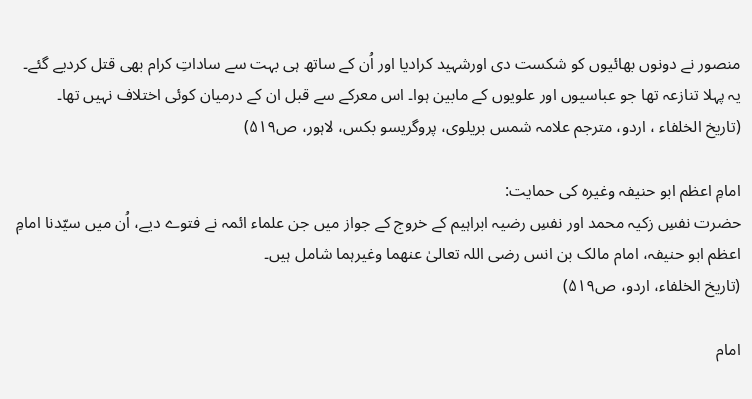منصور نے دونوں بھائیوں کو شکست دی اورشہید کرادیا اور اُن کے ساتھ ہی بہت سے ساداتِ کرام بھی قتل کردیے گئے۔ یہ پہلا تنازعہ تھا جو عباسیوں اور علویوں کے مابین ہوا۔ اس معرکے سے قبل ان کے درمیان کوئی اختلاف نہیں تھا۔
(تاریخ الخلفاء ، اردو، مترجم علامہ شمس بریلوی، پروگریسو بکس، لاہور، ص۵۱۹)

امامِ اعظم ابو حنیفہ وغیرہ کی حمایت:
حضرت نفسِ زکیہ محمد اور نفسِ رضیہ ابراہیم کے خروج کے جواز میں جن علماء ائمہ نے فتوے دیے، اُن میں سیّدنا امامِ اعظم ابو حنیفہ، امام مالک بن انس رضی اللہ تعالیٰ عنھما وغیرہما شامل ہیں۔
(تاریخ الخلفاء، اردو، ص۵۱۹)

امام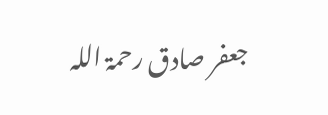جعفر صادق رحمۃ اللہ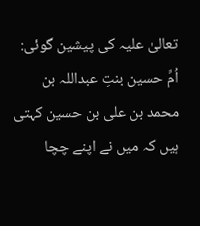تعالیٰ علیہ کی پیشین گوئی:
اُمِّ حسین بنتِ عبداللہ بن محمد بن علی بن حسین کہتی ہیں کہ میں نے اپنے چچا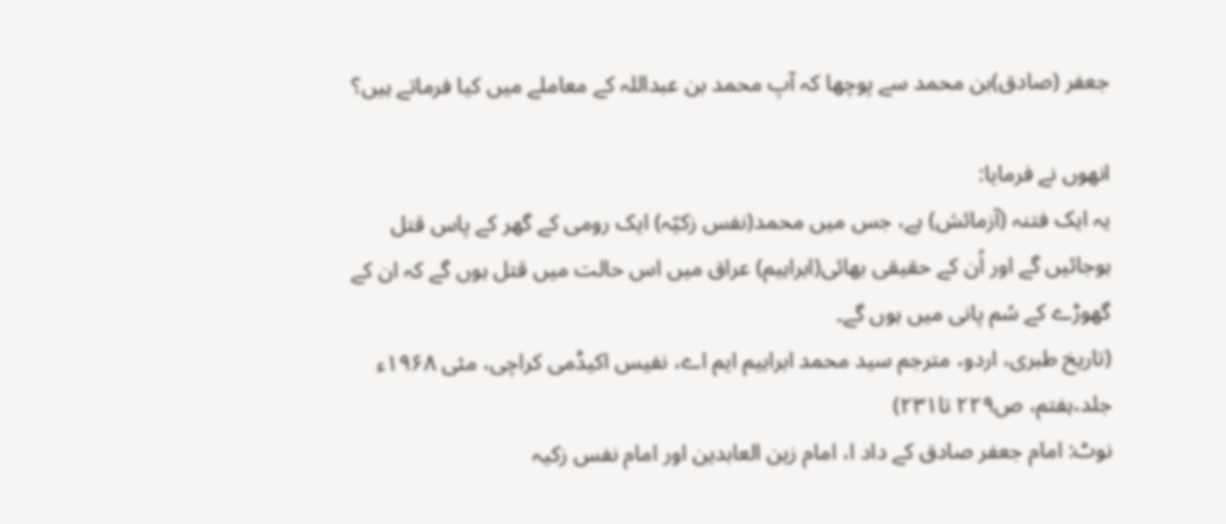جعفر (صادق)بن محمد سے پوچھا کہ آپ محمد بن عبداللہ کے معاملے میں کیا فرماتے ہیں؟

انھوں نے فرمایا:
یہ ایک فتنہ (آزمائش) ہے، جس میں محمد(نفس زکیّہ) ایک رومی کے گھر کے پاس قتل ہوجائیں گے اور اُن کے حقیقی بھائی(ابراہیم) عراق میں اس حالت میں قتل ہوں گے کہ ان کے گھوڑے کے سُم پانی میں ہوں گے۔
(تاریخ طبری، اردو، مترجم سید محمد ابراہیم ایم اے، نفیس اکیڈمی کراچی، مئی ۱۹۶۸ء جلد،ہفتم، ص۲۲۹ تا۲۳۱)
نوٹ: امام جعفر صادق کے داد ا، امام زین العابدین اور امام نفس زکیہ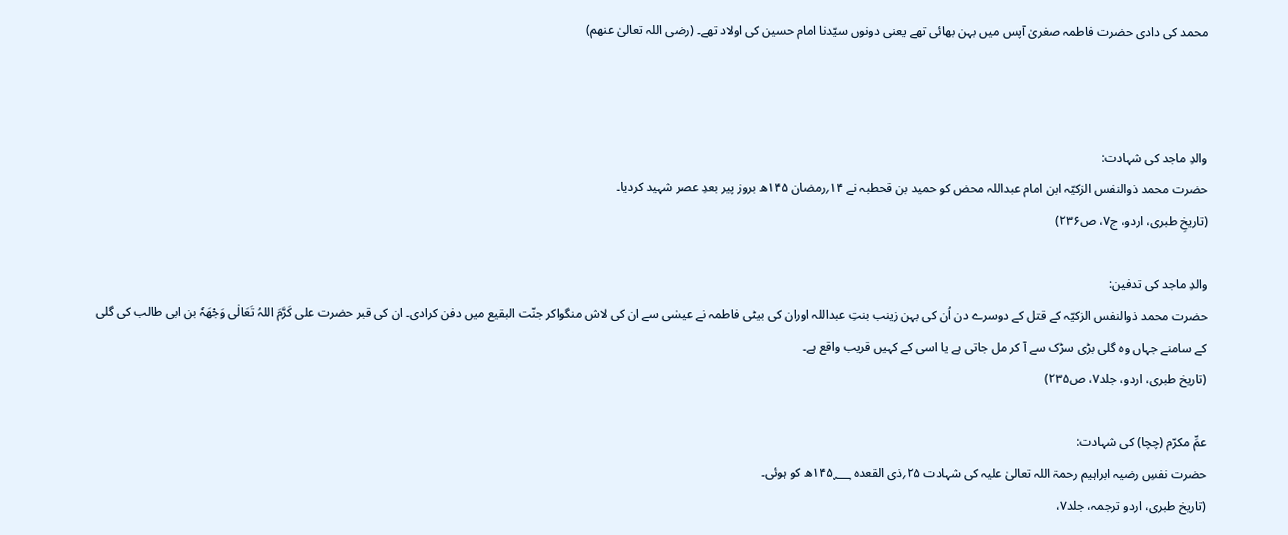محمد کی دادی حضرت فاطمہ صغریٰ آپس میں بہن بھائی تھے یعنی دونوں سیّدنا امام حسین کی اولاد تھے۔ (رضی اللہ تعالیٰ عنھم)



والدِ ماجد کی شہادت:
حضرت محمد ذوالنفس الزکیّہ ابن امام عبداللہ محض کو حمید بن قحطبہ نے ۱۴؍رمضان ۱۴۵ھ بروز پیر بعدِ عصر شہید کردیا۔
(تاریخِ طبری، اردو، ج۷، ص۲۳۶)

والدِ ماجد کی تدفین:
حضرت محمد ذوالنفس الزکیّہ کے قتل کے دوسرے دن اُن کی بہن زینب بنتِ عبداللہ اوران کی بیٹی فاطمہ نے عیسٰی سے ان کی لاش منگواکر جنّت البقیع میں دفن کرادی۔ ان کی قبر حضرت علی کَرَّمَ اللہُ تَعَالٰی وَجْھَہٗ بن ابی طالب کی گلی کے سامنے جہاں وہ گلی بڑی سڑک سے آ کر مل جاتی ہے یا اسی کے کہیں قریب واقع ہے۔
(تاریخ طبری، اردو، جلد۷، ص۲۳۵)

عمِّ مکرّم (چچا) کی شہادت:
حضرت نفسِ رضیہ ابراہیم رحمۃ اللہ تعالیٰ علیہ کی شہادت ۲۵؍ذی القعدہ ۱۴۵؁ھ کو ہوئی۔
(تاریخ طبری، اردو ترجمہ، جلد۷،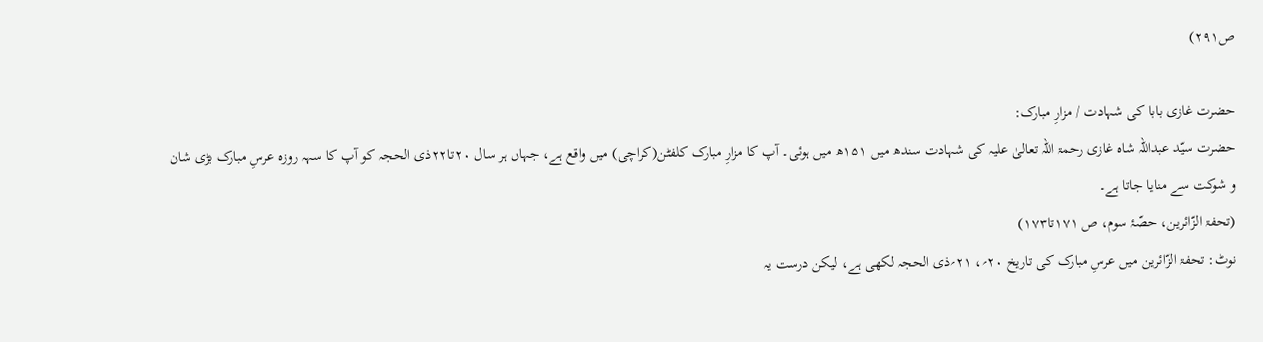ص۲۹۱)

حضرت غازی بابا کی شہادت / مزارِ مبارک:
حضرت سیّد عبداللہ شاہ غازی رحمۃ اللہ تعالیٰ علیہ کی شہادت سندھ میں ۱۵۱ھ میں ہوئی۔ آپ کا مزارِ مبارک کلفٹن(کراچی) میں واقع ہے، جہاں ہر سال ۲۰تا۲۲ذی الحجہ کو آپ کا سہہ روزہ عرسِ مبارک بڑی شان و شوکت سے منایا جاتا ہے۔
(تحفۃ الزّائرین، حصّۂ سوم، ص ۱۷۱تا۱۷۳)
نوٹ: تحفۃ الزّائرین میں عرسِ مبارک کی تاریخ ۲۰؍، ۲۱؍ذی الحجہ لکھی ہے، لیکن درست یہ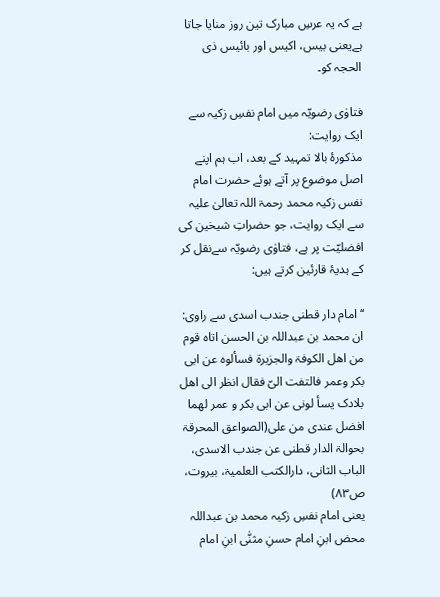ہے کہ یہ عرسِ مبارک تین روز منایا جاتا ہےیعنی بیس، اکیس اور بائیس ذی الحجہ کو۔

فتاوٰی رضویّہ میں امام نفسِ زکیہ سے ایک روایت:
مذکورۂ بالا تمہید کے بعد، اب ہم اپنے اصل موضوع پر آتے ہوئے حضرت امام نفس زکیہ محمد رحمۃ اللہ تعالیٰ علیہ سے ایک روایت، جو حضراتِ شیخین کی افضلیّت پر ہے، فتاوٰی رضویّہ سےنقل کر کے ہدیۂ قارئین کرتے ہیں:

‘‘امام دار قطنی جندب اسدی سے راوی:
ان محمد بن عبداللہ بن الحسن اتاہ قوم من اھل الکوفۃ والجزیرۃ فسألوہ عن ابی بکر وعمر فالتفت الیّ فقال انظر الی اھل بلادک یسأ لونی عن ابی بکر و عمر لھما افضل عندی من علی(الصواعق المحرقۃ بحوالۃ الدار قطنی عن جندب الاسدی، الباب الثانی، دارالکتب العلمیۃ، بیروت، ص۸۳)
یعنی امام نفسِ زکیہ محمد بن عبداللہ محض ابنِ امام حسنِ مثنّٰی ابنِ امام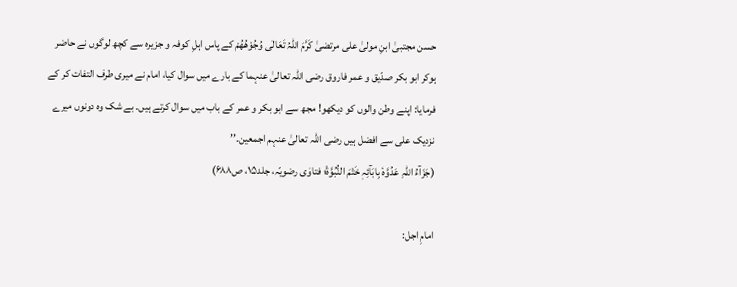حسن مجتبیٰ ابنِ مولیٰ علی مرتضیٰ کَرَّمَ اللہُ تَعَالٰی وُجُوْھُھُمْ کے پاس اہلِ کوفہ و جزیرہ سے کچھ لوگوں نے حاضر ہوکر ابو بکر صدّیق و عمر فاروق رضی اللہ تعالیٰ عنہما کے بارے میں سوال کیا، امام نے میری طرف التفات کر کے فرمایا: اپنے وطن والوں کو دیکھو! مجھ سے ابو بکر و عمر کے باب میں سوال کرتے ہیں۔ بے شک وہ دونوں میرے نزدیک علی سے افضل ہیں رضی اللہ تعالیٰ عنہم اجمعین۔’’
(جَزَآءُ اللہِ عَدُوَّہٗ بِابَآئِہٖ خَتْمَ النُّبُوَّۃْ؛ فتاوٰی رضویّہ، جلد۱۵، ص۶۸۸)

امامِ اجل: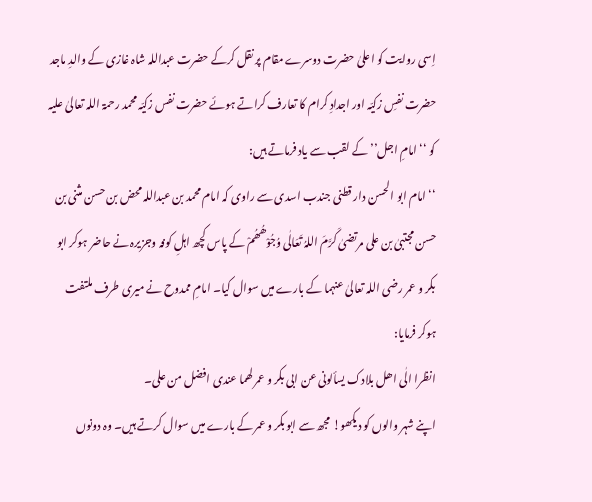اِسی روایت کو اعلیٰ حضرت دوسرے مقام پر نقل کرکے حضرت عبداللہ شاہ غازی کے والدِ ماجد حضرت نفسِ زکیّہ اور اجدادِ کرام کا تعارف کراتے ہوئے حضرت نفس زکیّہ محمد رحمۃ اللہ تعالیٰ علیہ کو ‘‘امامِ اجل’’ کے لقب سے یاد فرماتے ہیں:
‘‘امام ابو الحسن دار قطنی جندب اسدی سے راوی کہ امام محمد بن عبداللہ محض بن حسن مثنی بن حسن مجتبیٰ بن علی مرتضیٰ کَرَّمَ اللہُ تَعَالٰی وُجُوْھُھُمْ کے پاس کچھ اہلِ کوفہ وجزیرہ نے حاضر ہوکر ابو بکر و عمر رضی اللہ تعالیٰ عنہما کے بارے میں سوال کیا۔ امامِ ممدوح نے میری طرف ملتفت ہوکر فرمایا:
انظرا الٰی اھل بلادک یسألونی عن ابی بکر و عمر لھما عندی افضل من علی۔
اپنے شہر والوں کو دیکھو! مجھ سے ابو بکر و عمر کے بارے میں سوال کرتے ہیں۔ وہ دونوں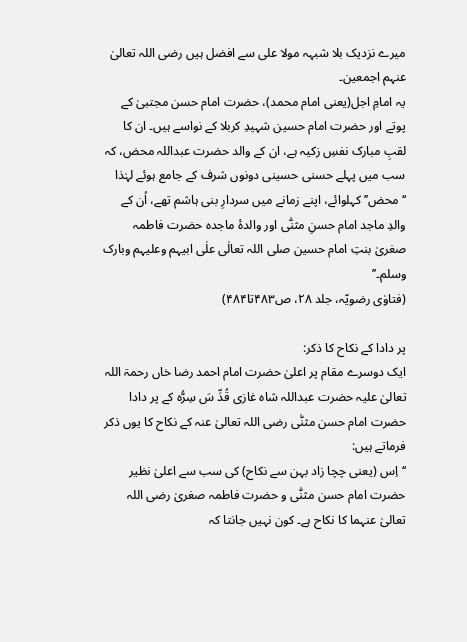میرے نزدیک بلا شبہہ مولا علی سے افضل ہیں رضی اللہ تعالیٰ عنہم اجمعین۔
یہ امامِ اجل(یعنی امام محمد)، حضرت امام حسن مجتبیٰ کے پوتے اور حضرت امام حسین شہیدِ کربلا کے نواسے ہیں۔ ان کا لقبِ مبارک نفسِ زکیہ ہے، ان کے والد حضرت عبداللہ محض، کہ سب میں پہلے حسنی حسینی دونوں شرف کے جامع ہوئے لہٰذا ‘‘محض’’ کہلوائے، اپنے زمانے میں سردارِ بنی ہاشم تھے، اُن کے والدِ ماجد امام حسنِ مثنّٰی اور والدۂ ماجدہ حضرت فاطمہ صغریٰ بنتِ امام حسین صلی اللہ تعالٰی علٰی ابیہم وعلیہم وبارک وسلم۔’’
(فتاوٰی رضویّہ، جلد ۲۸، ص۴۸۳تا۴۸۴)

پر دادا کے نکاح کا ذکر:
ایک دوسرے مقام پر اعلیٰ حضرت امام احمد رضا خاں رحمۃ اللہ تعالیٰ علیہ حضرت عبداللہ شاہ غازی قُدِّ سَ سِرُّہ کے پر دادا حضرت امام حسن مثنّٰی رضی اللہ تعالیٰ عنہ کے نکاح کا یوں ذکر فرماتے ہیں:
‘‘اِس (یعنی چچا زاد بہن سے نکاح) کی سب سے اعلیٰ نظیر حضرت امام حسن مثنّٰی و حضرت فاطمہ صغریٰ رضی اللہ تعالیٰ عنہما کا نکاح ہے۔ کون نہیں جانتا کہ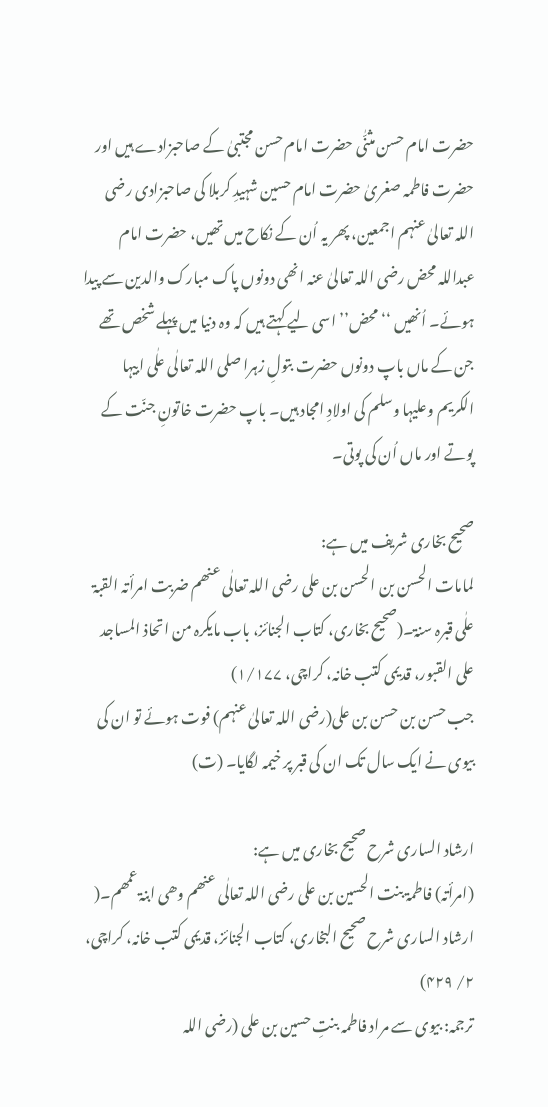حضرت امام حسن مثنّٰی حضرت امام حسن مجتبیٰ کے صاحبزادے ہیں اور حضرت فاطمہ صغریٰ حضرت امام حسین شہیدِ کربلا کی صاحبزادی رضی اللہ تعالیٰ عنہم اجمعین، پھر یہ اُن کے نکاح میں تھیں، حضرت امام عبداللہ محض رضی اللہ تعالیٰ عنہ انھی دونوں پاک مبارک والدین سے پیدا ہوئے۔ اُنھیں ‘‘محض’’ اسی لیے کہتے ہیں کہ وہ دنیا میں پہلے شخص تھے جن کے ماں باپ دونوں حضرت بتولِ زہرا صلی اللہ تعالٰی علٰی ابیہا الکریم وعلیہا وسلم کی اولادِ امجاد ہیں۔ باپ حضرت خاتونِ جنّت کے پوتے اور ماں اُن کی پوتی۔

صحیح بخاری شریف میں ہے:
لمامات الحسن بن الحسن بن علی رضی اللہ تعالٰی عنھم ضربت امرأتہ القبۃ علٰی قبرہ سنۃ۔(صحیح بخاری، کتاب الجنائز، باب مایکرہ من اتحاذ المساجد علی القبور، قدیمی کتب خانہ، کراچی، ۱/۱۷۷)
جب حسن بن حسن بن علی(رضی اللہ تعالیٰ عنہم) فوت ہوئے تو ان کی بیوی نے ایک سال تک ان کی قبر پر خیمہ لگایا۔ (ت)

ارشاد الساری شرح صحیح بخاری میں ہے:
(امرأتہ) فاطمۃ بنت الحسین بن علی رضی اللہ تعالٰی عنھم وھی ابنۃ عمھم۔( ارشاد الساری شرح صحیح البخاری، کتاب الجنائز، قدیمی کتب خانہ، کراچی، ۲/ ۴۲۹)
ترجمہ: بیوی سے مراد فاطمہ بنتِ حسین بن علی (رضی اللہ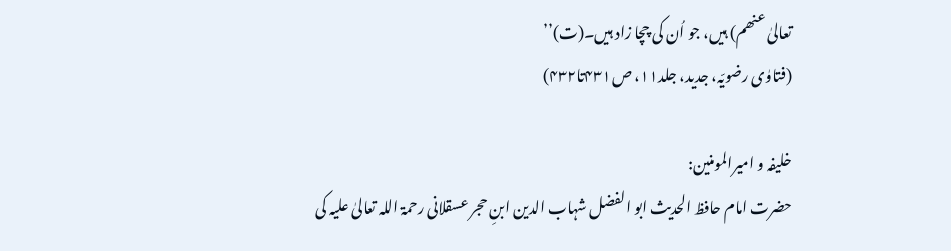تعالیٰ عنھم) ہیں، جو اُن کی چچا زاد ہیں۔(ت)’’
(فتاوٰی رضویّہ، جدید، جلد۱۱، ص۴۳۱تا۴۳۲)

خلیفہ و امیرالمومنین:
حضرت امام حافظ الحدیث ابو الفضل شہاب الدین ابنِ حجر عسقلانی رحمۃ اللہ تعالیٰ علیہ کی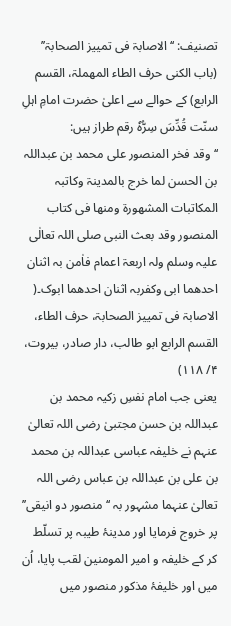تصنیف: ‘‘الاصابۃ فی تمییز الصحابۃ’’ (باب الکنی حرف الطاء المھملۃ، القسم الرابع) کے حوالے سے اعلیٰ حضرت امامِ اہلِ سنّت قُدِّسَ سِرُّہٗ رقم طراز ہیں:
‘‘وقد فخر المنصور علی محمد بن عبداللہ بن الحسن لما خرج بالمدینۃ وکاتبہ المکاتبات المشھورۃ ومنھا فی کتاب المنصور وقد بعث النبی صلی اللہ تعالٰی علیہ وسلم ولہ اربعۃ اعمام فاٰمن بہ اثنان احدھما ابی وکفربہ اثنان احدھما ابوک۔( الاصابۃ فی تمییز الصحابۃ، حرف الطاء، القسم الرابع ابو طالب، دار صادر، بیروت، ۴/ ۱۱۸)
یعنی جب امام نفسِ زکیہ محمد بن عبداللہ بن حسن مجتبیٰ رضی اللہ تعالیٰ عنہم نے خلیفہ عباسی عبداللہ بن محمد بن علی بن عبداللہ بن عباس رضی اللہ تعالیٰ عنہما مشہور بہ ‘‘منصور دو انیقی’’ پر خروج فرمایا اور مدینۂ طیبہ پر تسلّط کر کے خلیفہ و امیر المومنین لقب پایا، اُن میں اور خلیفۂ مذکور منصور میں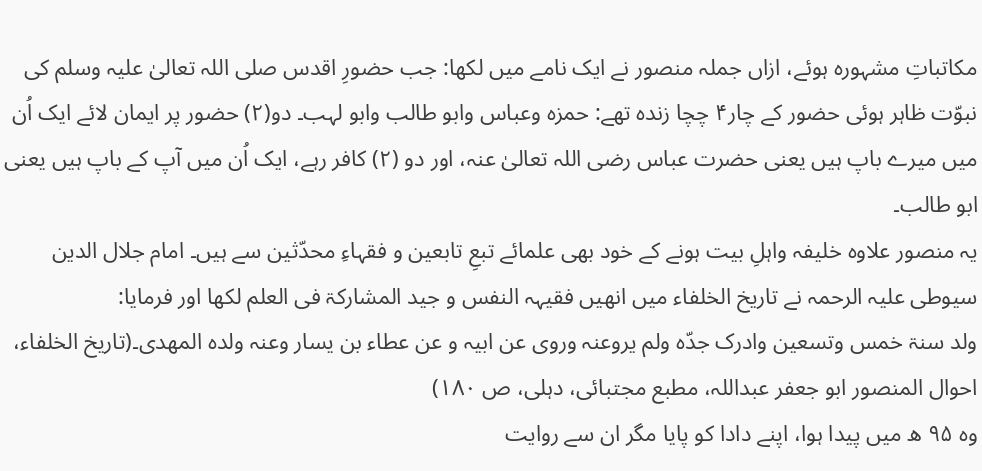مکاتباتِ مشہورہ ہوئے، ازاں جملہ منصور نے ایک نامے میں لکھا: جب حضورِ اقدس صلی اللہ تعالیٰ علیہ وسلم کی نبوّت ظاہر ہوئی حضور کے چار۴ چچا زندہ تھے: حمزہ وعباس وابو طالب وابو لہب۔ دو(۲) حضور پر ایمان لائے ایک اُن میں میرے باپ ہیں یعنی حضرت عباس رضی اللہ تعالیٰ عنہ، اور دو (۲) کافر رہے، ایک اُن میں آپ کے باپ ہیں یعنی ابو طالب۔
یہ منصور علاوہ خلیفہ واہلِ بیت ہونے کے خود بھی علمائے تبعِ تابعین و فقہاءِ محدّثین سے ہیں۔ امام جلال الدین سیوطی علیہ الرحمہ نے تاریخ الخلفاء میں انھیں فقیہہ النفس و جید المشارکۃ فی العلم لکھا اور فرمایا:
ولد سنۃ خمس وتسعین وادرک جدّہ ولم یروعنہ وروی عن ابیہ و عن عطاء بن یسار وعنہ ولدہ المھدی۔(تاریخ الخلفاء، احوال المنصور ابو جعفر عبداللہ، مطبع مجتبائی، دہلی، ص ۱۸۰)
وہ ۹۵ ھ میں پیدا ہوا، اپنے دادا کو پایا مگر ان سے روایت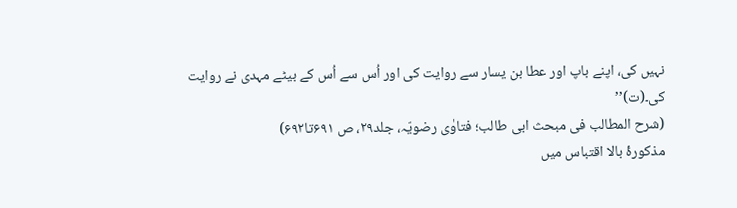نہیں کی، اپنے باپ اور عطا بن یسار سے روایت کی اور اُس سے اُس کے بیٹے مہدی نے روایت کی۔(ت)’’
(شرح المطالب فی مبحث ابی طالب؛ فتاوٰی رضویّہ، جلد۲۹، ص ۶۹۱تا۶۹۲)
مذکورۂ بالا اقتباس میں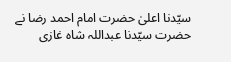سیّدنا اعلیٰ حضرت امام احمد رضا نے حضرت سیّدنا عبداللہ شاہ غازی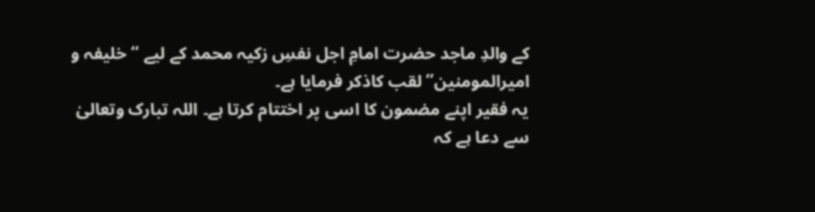کے والدِ ماجد حضرت امامِ اجل نفسِ زکیہ محمد کے لیے ‘‘خلیفہ و امیرالمومنین’’ لقب کاذکر فرمایا ہے۔
یہ فقیر اپنے مضمون کا اسی پر اختتام کرتا ہے۔ اللہ تبارک وتعالیٰ سے دعا ہے کہ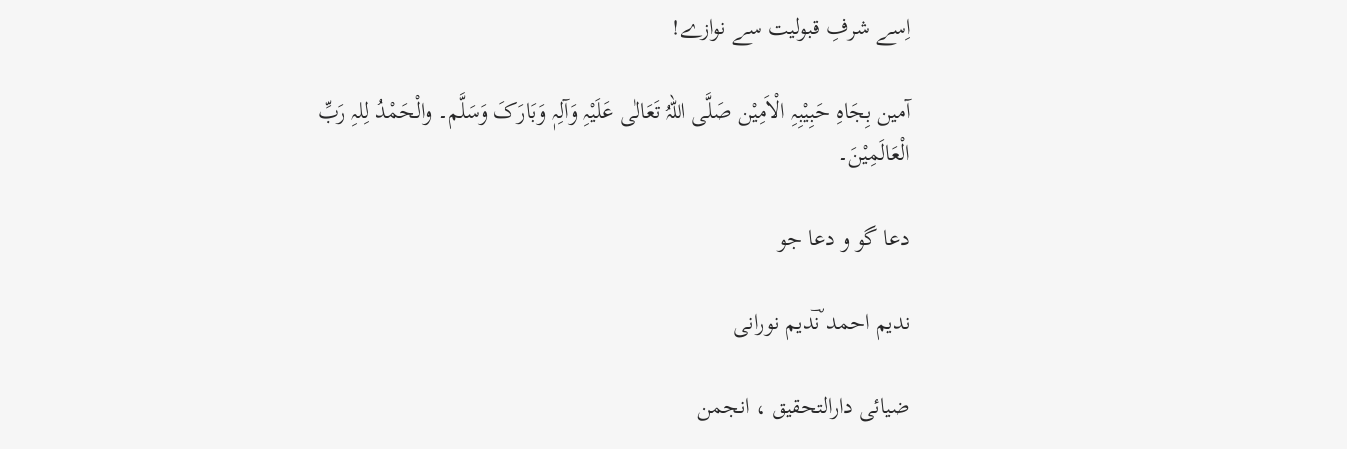اِسے شرفِ قبولیت سے نوازے!

آمین بِجَاہِ حَبِیْبِہِ الْاَمِیْن صَلَّی اللہُ تَعَالٰی عَلَیْہِ وَآلِہٖ وَبَارَکَ وَسَلَّم۔ والْحَمْدُ لِلہِ رَبِّ الْعَالَمِیْنَ۔

دعا گو و دعا جو

ندیم احمد نؔدیم نورانی

ضیائی دارالتحقیق ، انجمن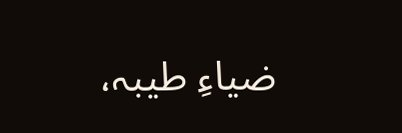ضیاءِ طیبہ،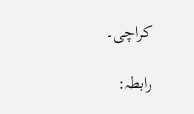کراچی۔

رابطہ: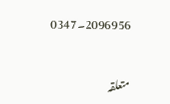2096956۔0347


متعلقہ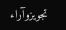تجویزوآراء